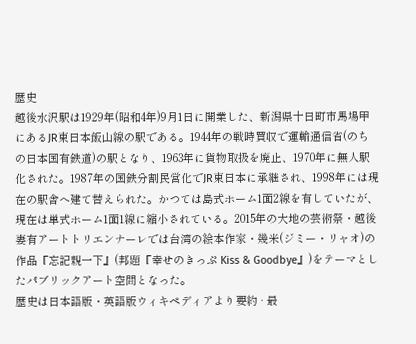歴史
越後水沢駅は1929年(昭和4年)9月1日に開業した、新潟県十日町市馬場甲にあるJR東日本飯山線の駅である。1944年の戦時買収で運輸通信省(のちの日本国有鉄道)の駅となり、1963年に貨物取扱を廃止、1970年に無人駅化された。1987年の国鉄分割民営化でJR東日本に承継され、1998年には現在の駅舎へ建て替えられた。かつては島式ホーム1面2線を有していたが、現在は単式ホーム1面1線に縮小されている。2015年の大地の芸術祭・越後妻有アートトリエンナーレでは台湾の絵本作家・幾米(ジミー・リャオ)の作品『忘記親一下』(邦題『幸せのきっぷ Kiss & Goodbye』)をテーマとしたパブリックアート空間となった。
歴史は日本語版・英語版ウィキペディアより要約 · 最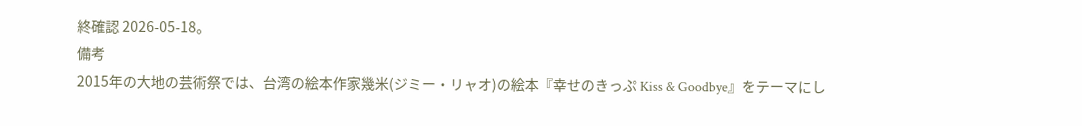終確認 2026-05-18。
備考
2015年の大地の芸術祭では、台湾の絵本作家幾米(ジミー・リャオ)の絵本『幸せのきっぷ Kiss & Goodbye』をテーマにし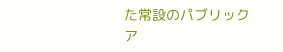た常設のパブリックア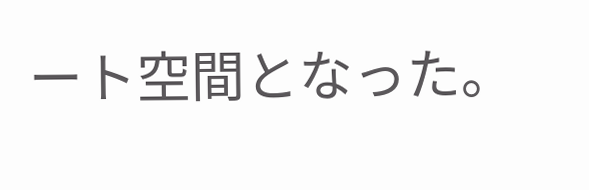ート空間となった。